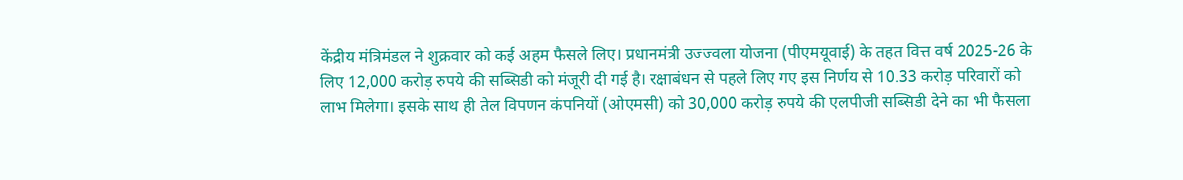केंद्रीय मंत्रिमंडल ने शुक्रवार को कई अहम फैसले लिए। प्रधानमंत्री उज्ज्वला योजना (पीएमयूवाई) के तहत वित्त वर्ष 2025-26 के लिए 12,000 करोड़ रुपये की सब्सिडी को मंजूरी दी गई है। रक्षाबंधन से पहले लिए गए इस निर्णय से 10.33 करोड़ परिवारों को लाभ मिलेगा। इसके साथ ही तेल विपणन कंपनियों (ओएमसी) को 30,000 करोड़ रुपये की एलपीजी सब्सिडी देने का भी फैसला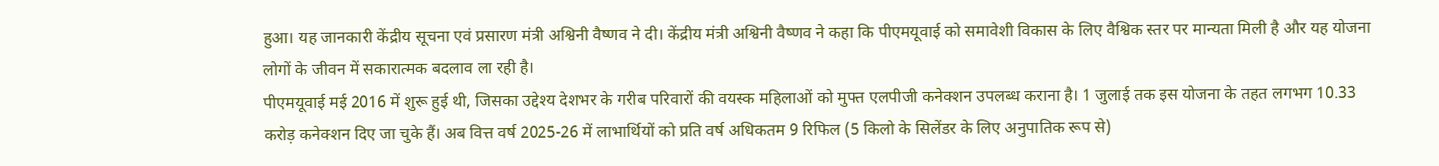हुआ। यह जानकारी केंद्रीय सूचना एवं प्रसारण मंत्री अश्विनी वैष्णव ने दी। केंद्रीय मंत्री अश्विनी वैष्णव ने कहा कि पीएमयूवाई को समावेशी विकास के लिए वैश्विक स्तर पर मान्यता मिली है और यह योजना लोगों के जीवन में सकारात्मक बदलाव ला रही है।
पीएमयूवाई मई 2016 में शुरू हुई थी, जिसका उद्देश्य देशभर के गरीब परिवारों की वयस्क महिलाओं को मुफ्त एलपीजी कनेक्शन उपलब्ध कराना है। 1 जुलाई तक इस योजना के तहत लगभग 10.33 करोड़ कनेक्शन दिए जा चुके हैं। अब वित्त वर्ष 2025-26 में लाभार्थियों को प्रति वर्ष अधिकतम 9 रिफिल (5 किलो के सिलेंडर के लिए अनुपातिक रूप से)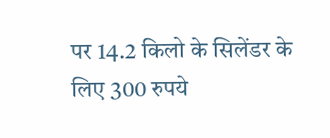पर 14.2 किलो के सिलेंडर के लिए 300 रुपये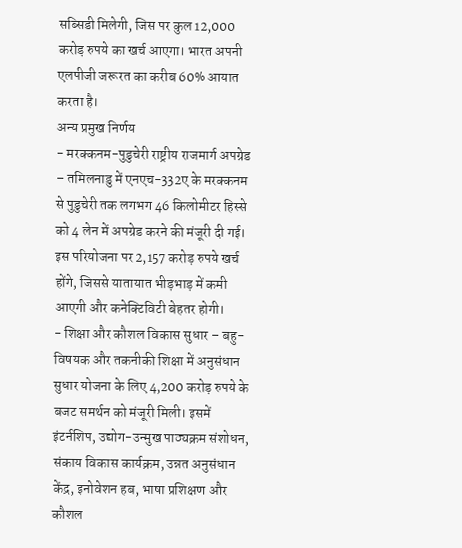सब्सिडी मिलेगी, जिस पर कुल 12,000 करोड़ रुपये का खर्च आएगा। भारत अपनी एलपीजी जरूरत का करीब 60% आयात करता है।
अन्य प्रमुख निर्णय
- मरक्कनम-पुडुचेरी राष्ट्रीय राजमार्ग अपग्रेड – तमिलनाडु में एनएच-332ए के मरक्कनम से पुडुचेरी तक लगभग 46 किलोमीटर हिस्से को 4 लेन में अपग्रेड करने की मंजूरी दी गई। इस परियोजना पर 2,157 करोड़ रुपये खर्च होंगे, जिससे यातायात भीड़भाड़ में कमी आएगी और कनेक्टिविटी बेहतर होगी।
- शिक्षा और कौशल विकास सुधार – बहु-विषयक और तकनीकी शिक्षा में अनुसंधान सुधार योजना के लिए 4,200 करोड़ रुपये के बजट समर्थन को मंजूरी मिली। इसमें इंटर्नशिप, उद्योग-उन्मुख पाठ्यक्रम संशोधन, संकाय विकास कार्यक्रम, उन्नत अनुसंधान केंद्र, इनोवेशन हब, भाषा प्रशिक्षण और कौशल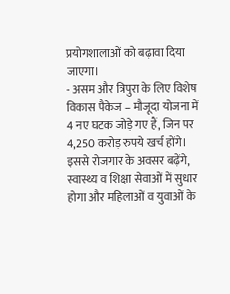प्रयोगशालाओं को बढ़ावा दिया जाएगा।
- असम और त्रिपुरा के लिए विशेष विकास पैकेज – मौजूदा योजना में 4 नए घटक जोड़े गए हैं, जिन पर 4,250 करोड़ रुपये खर्च होंगे। इससे रोजगार के अवसर बढ़ेंगे, स्वास्थ्य व शिक्षा सेवाओं में सुधार होगा और महिलाओं व युवाओं के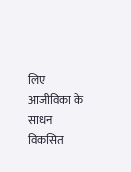लिए आजीविका के साधन विकसित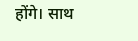होंगे। साथ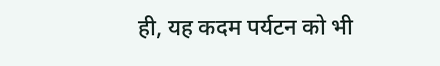ही, यह कदम पर्यटन को भी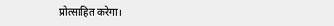प्रोत्साहित करेगा।